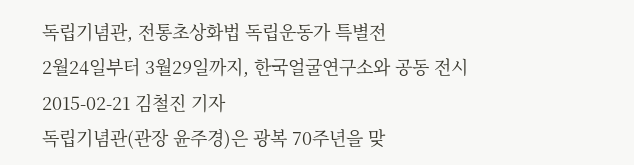독립기념관, 전통초상화법 독립운동가 특별전
2월24일부터 3월29일까지, 한국얼굴연구소와 공동 전시
2015-02-21 김철진 기자
독립기념관(관장 윤주경)은 광복 70주년을 맞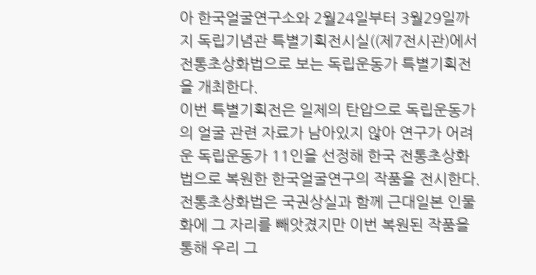아 한국얼굴연구소와 2월24일부터 3월29일까지 독립기념관 특별기획전시실((제7전시관)에서 전통초상화법으로 보는 독립운동가 특별기획전을 개최한다.
이번 특별기획전은 일제의 탄압으로 독립운동가의 얼굴 관련 자료가 남아있지 않아 연구가 어려운 독립운동가 11인을 선정해 한국 전통초상화법으로 복원한 한국얼굴연구의 작품을 전시한다.
전통초상화법은 국권상실과 함께 근대일본 인물화에 그 자리를 빼앗겼지만 이번 복원된 작품을 통해 우리 그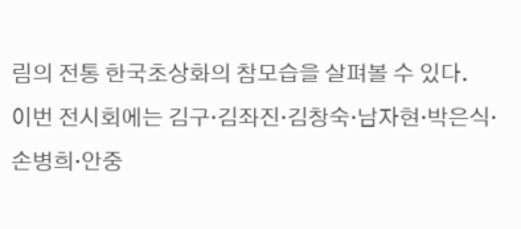림의 전통 한국초상화의 참모습을 살펴볼 수 있다.
이번 전시회에는 김구·김좌진·김창숙·남자현·박은식·손병희·안중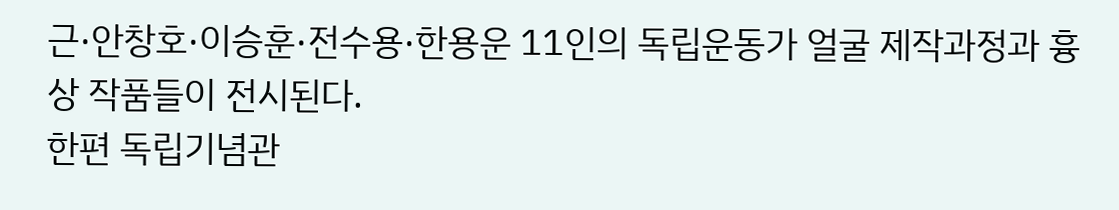근·안창호·이승훈·전수용·한용운 11인의 독립운동가 얼굴 제작과정과 흉상 작품들이 전시된다.
한편 독립기념관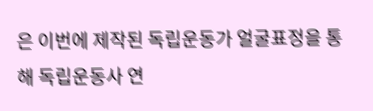은 이번에 제작된 독립운동가 얼굴표정을 통해 독립운동사 연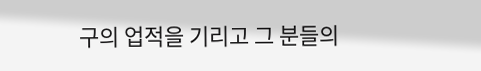구의 업적을 기리고 그 분들의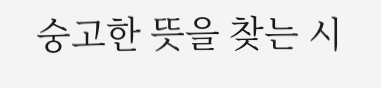숭고한 뜻을 찾는 시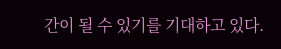간이 될 수 있기를 기대하고 있다.